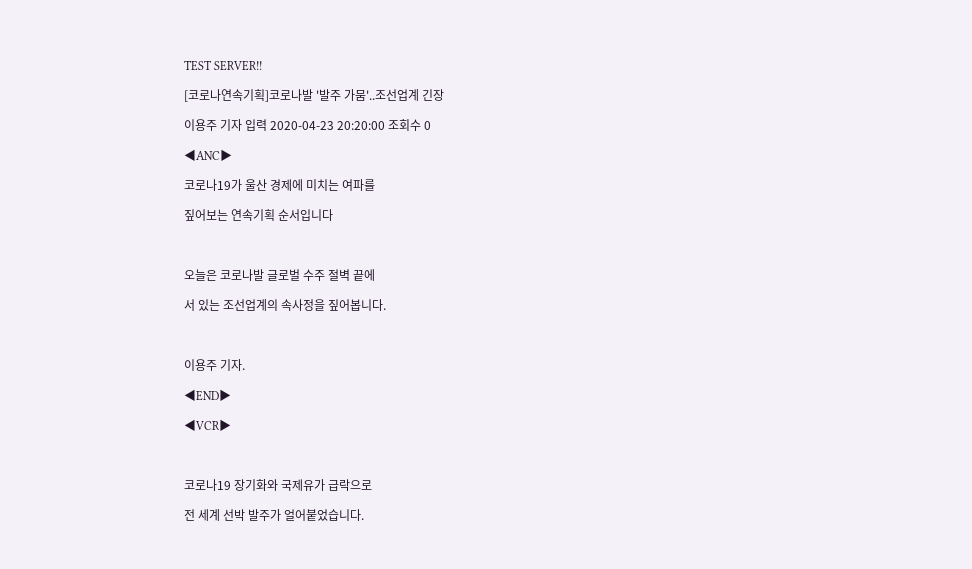TEST SERVER!!

[코로나연속기획]코로나발 '발주 가뭄'..조선업계 긴장

이용주 기자 입력 2020-04-23 20:20:00 조회수 0

◀ANC▶

코로나19가 울산 경제에 미치는 여파를

짚어보는 연속기획 순서입니다



오늘은 코로나발 글로벌 수주 절벽 끝에

서 있는 조선업계의 속사정을 짚어봅니다.



이용주 기자.

◀END▶

◀VCR▶



코로나19 장기화와 국제유가 급락으로

전 세계 선박 발주가 얼어붙었습니다.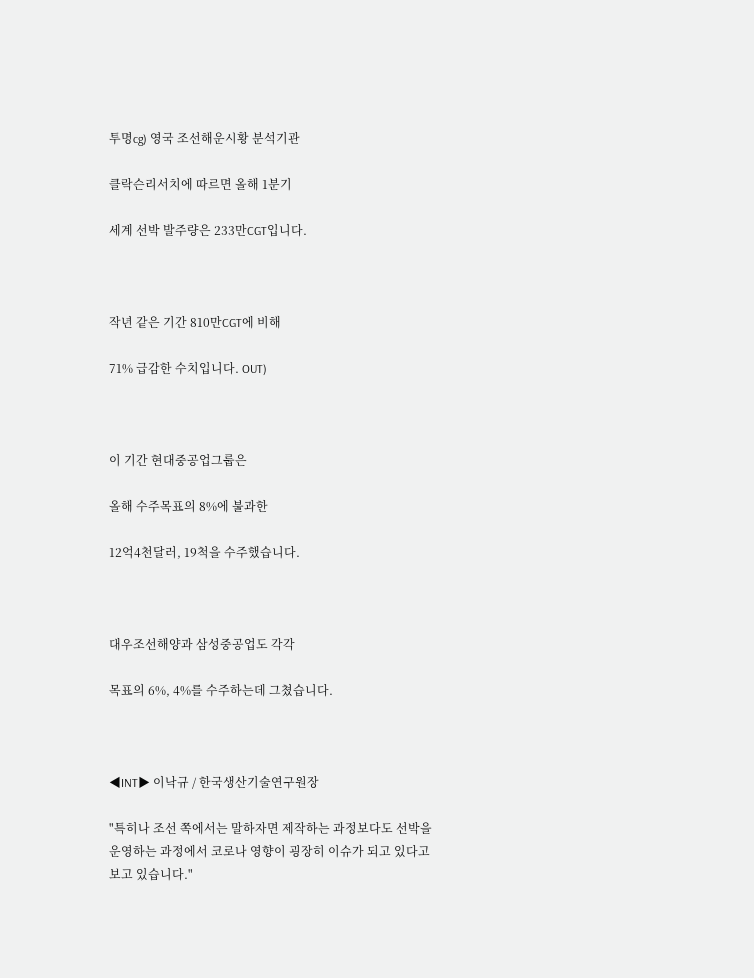투명cg) 영국 조선해운시황 분석기관

클락슨리서치에 따르면 올해 1분기

세계 선박 발주량은 233만CGT입니다.



작년 같은 기간 810만CGT에 비해

71% 급감한 수치입니다. OUT)



이 기간 현대중공업그룹은

올해 수주목표의 8%에 불과한

12억4천달러, 19척을 수주했습니다.



대우조선해양과 삼성중공업도 각각

목표의 6%, 4%를 수주하는데 그쳤습니다.



◀INT▶ 이낙규 / 한국생산기술연구원장

"특히나 조선 쪽에서는 말하자면 제작하는 과정보다도 선박을 운영하는 과정에서 코로나 영향이 굉장히 이슈가 되고 있다고 보고 있습니다."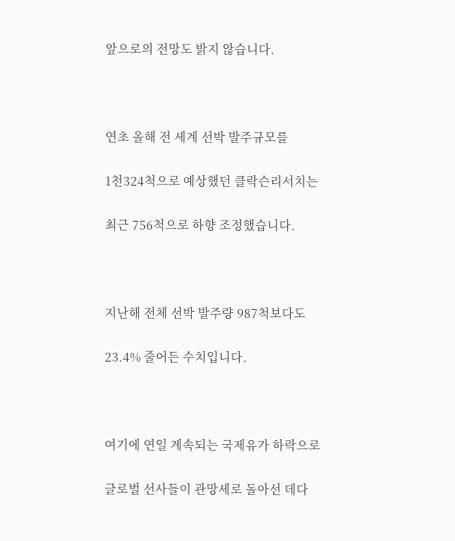앞으로의 전망도 밝지 않습니다.



연초 올해 전 세계 선박 발주규모를

1천324척으로 예상했던 클락슨리서치는

최근 756척으로 하향 조정했습니다.



지난해 전체 선박 발주량 987척보다도

23.4% 줄어든 수치입니다.



여기에 연일 계속되는 국제유가 하락으로

글로벌 선사들이 관망세로 돌아선 데다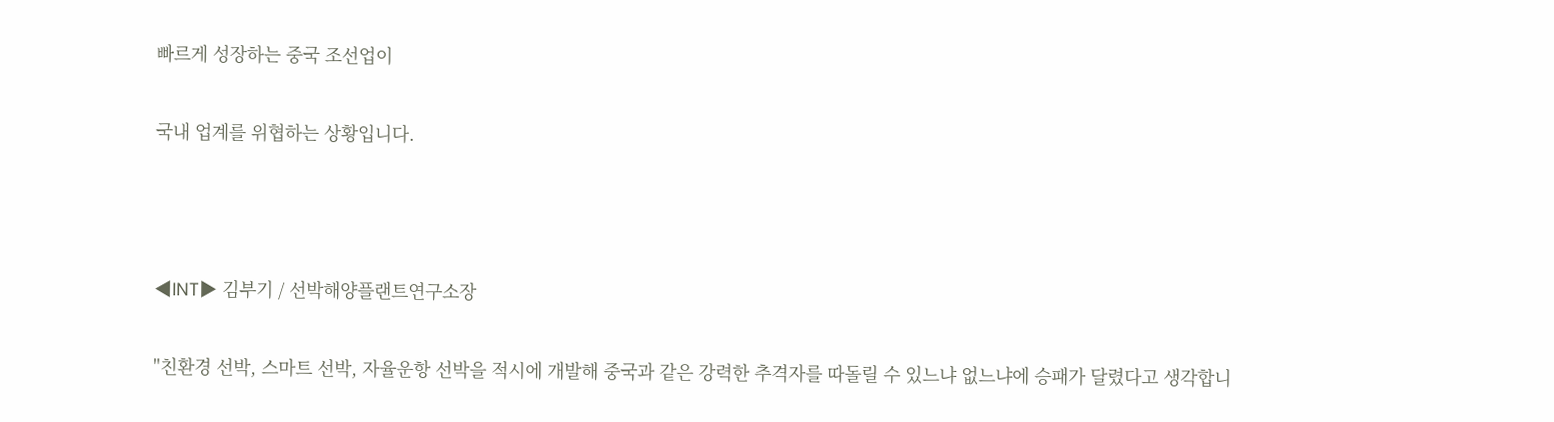빠르게 성장하는 중국 조선업이

국내 업계를 위협하는 상황입니다.



◀INT▶ 김부기 / 선박해양플랜트연구소장

"친환경 선박, 스마트 선박, 자율운항 선박을 적시에 개발해 중국과 같은 강력한 추격자를 따돌릴 수 있느냐 없느냐에 승패가 달렸다고 생각합니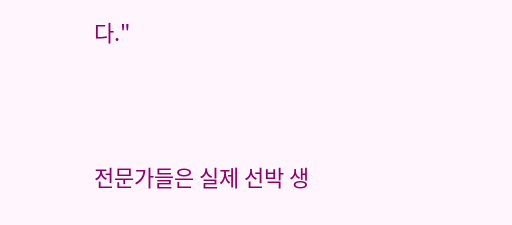다."





전문가들은 실제 선박 생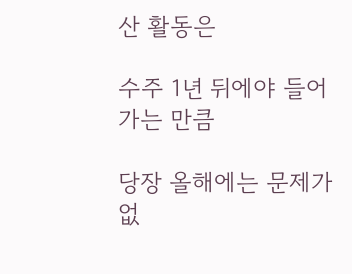산 활동은

수주 1년 뒤에야 들어가는 만큼

당장 올해에는 문제가 없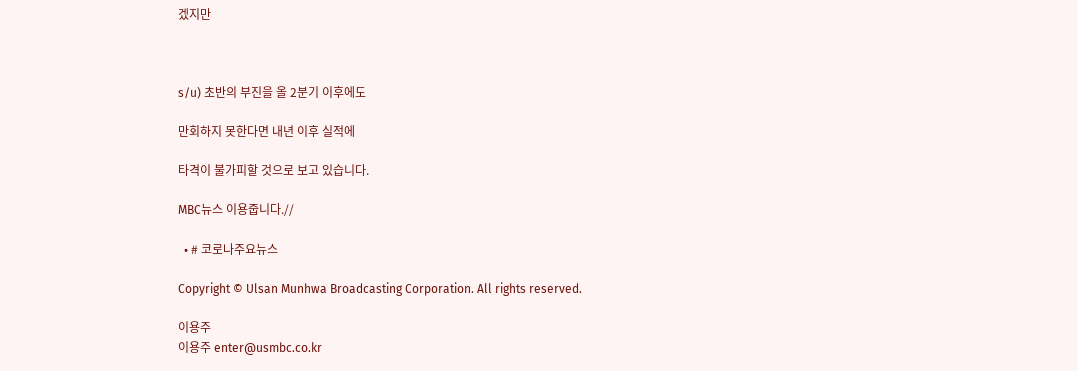겠지만



s/u) 초반의 부진을 올 2분기 이후에도

만회하지 못한다면 내년 이후 실적에

타격이 불가피할 것으로 보고 있습니다.

MBC뉴스 이용줍니다.//

  • # 코로나주요뉴스

Copyright © Ulsan Munhwa Broadcasting Corporation. All rights reserved.

이용주
이용주 enter@usmbc.co.kr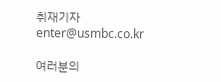취재기자
enter@usmbc.co.kr

여러분의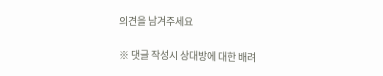의견을 남겨주세요

※ 댓글 작성시 상대방에 대한 배려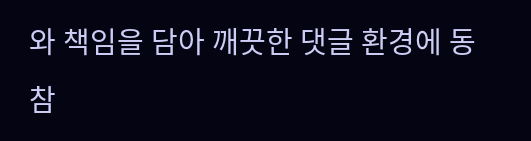와 책임을 담아 깨끗한 댓글 환경에 동참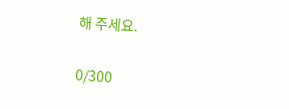해 주세요.

0/300